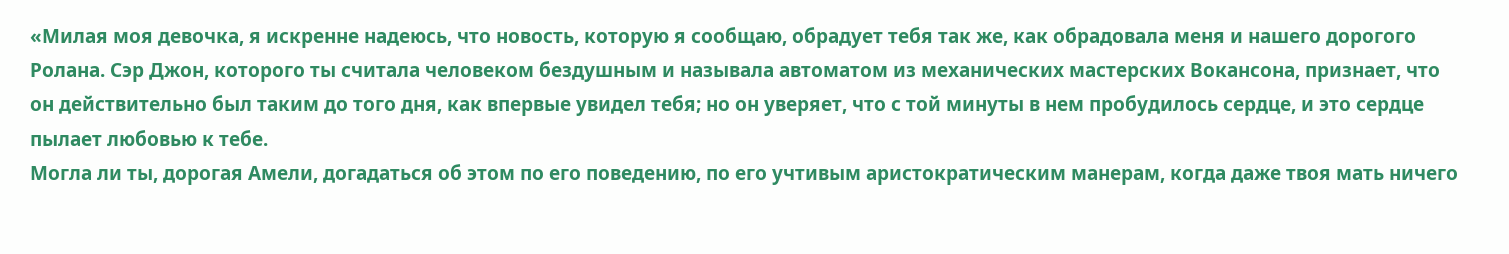«Милая моя девочка, я искренне надеюсь, что новость, которую я сообщаю, обрадует тебя так же, как обрадовала меня и нашего дорогого Ролана. Сэр Джон, которого ты считала человеком бездушным и называла автоматом из механических мастерских Вокансона, признает, что он действительно был таким до того дня, как впервые увидел тебя; но он уверяет, что с той минуты в нем пробудилось сердце, и это сердце пылает любовью к тебе.
Могла ли ты, дорогая Амели, догадаться об этом по его поведению, по его учтивым аристократическим манерам, когда даже твоя мать ничего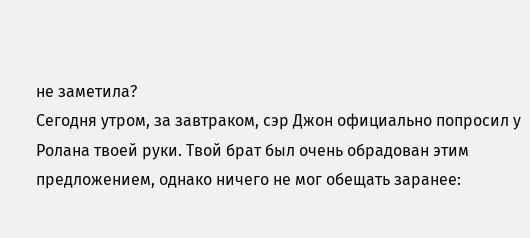не заметила?
Сегодня утром, за завтраком, сэр Джон официально попросил у Ролана твоей руки. Твой брат был очень обрадован этим предложением, однако ничего не мог обещать заранее: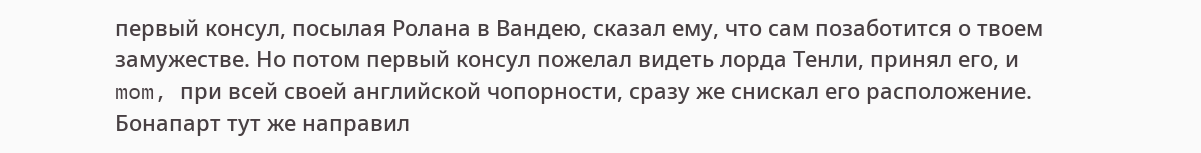первый консул, посылая Ролана в Вандею, сказал ему, что сам позаботится о твоем замужестве. Но потом первый консул пожелал видеть лорда Тенли, принял его, и mom, при всей своей английской чопорности, сразу же снискал его расположение. Бонапарт тут же направил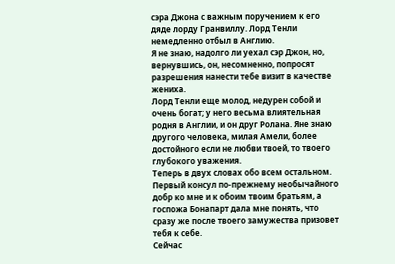сэра Джона с важным поручением к его дяде лорду Гранвиллу. Лорд Тенли немедленно отбыл в Англию.
Я не знаю, надолго ли уехал сэр Джон, но, вернувшись, он, несомненно, попросят разрешения нанести тебе визит в качестве жениха.
Лорд Тенли еще молод, недурен собой и очень богат; у него весьма влиятельная родня в Англии, и он друг Ролана. Яне знаю другого человека, милая Амели, более достойного если не любви твоей, то твоего глубокого уважения.
Теперь в двух словах обо всем остальном.
Первый консул по-прежнему необычайного добр ко мне и к обоим твоим братьям, а госпожа Бонапарт дала мне понять, что сразу же после твоего замужества призовет тебя к себе.
Сейчас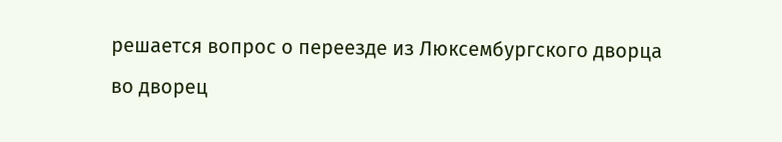решается вопрос о переезде из Люксембургского дворца во дворец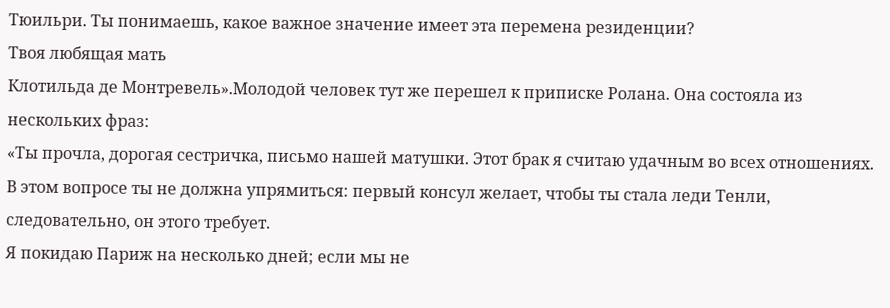Тюильри. Ты понимаешь, какое важное значение имеет эта перемена резиденции?
Твоя любящая мать
Клотильда де Монтревель».Молодой человек тут же перешел к приписке Ролана. Она состояла из нескольких фраз:
«Ты прочла, дорогая сестричка, письмо нашей матушки. Этот брак я считаю удачным во всех отношениях. В этом вопросе ты не должна упрямиться: первый консул желает, чтобы ты стала леди Тенли, следовательно, он этого требует.
Я покидаю Париж на несколько дней; если мы не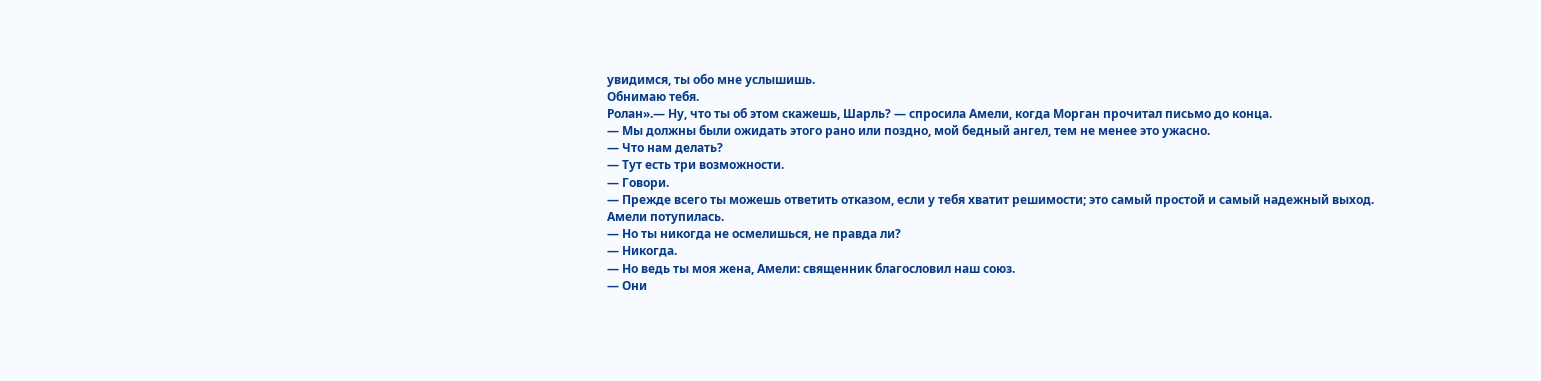увидимся, ты обо мне услышишь.
Обнимаю тебя.
Ролан».— Ну, что ты об этом скажешь, Шарль? — спросила Амели, когда Морган прочитал письмо до конца.
— Мы должны были ожидать этого рано или поздно, мой бедный ангел, тем не менее это ужасно.
— Что нам делать?
— Тут есть три возможности.
— Говори.
— Прежде всего ты можешь ответить отказом, если у тебя хватит решимости; это самый простой и самый надежный выход.
Амели потупилась.
— Но ты никогда не осмелишься, не правда ли?
— Никогда.
— Но ведь ты моя жена, Амели: священник благословил наш союз.
— Они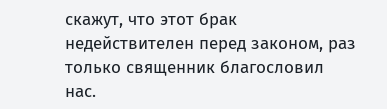скажут, что этот брак недействителен перед законом, раз только священник благословил нас.